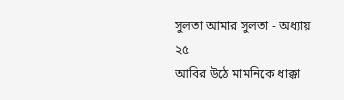সুলতা আমার সুলতা - অধ্যায় ২৫
আবির উঠে মামনিকে ধাক্কা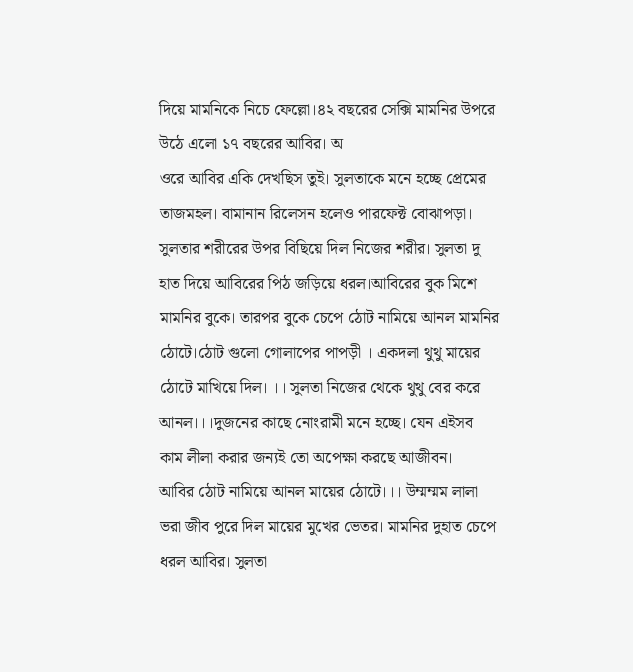দিয়ে মামনিকে নিচে ফেল্লো।৪২ বছরের সেক্সি মামনির উপরে উঠে এলো ১৭ বছরের আবির। অ
ওরে আবির একি দেখছিস তুই। সুলতাকে মনে হচ্ছে প্রেমের তাজমহল। বামানান রিলেসন হলেও পারফেক্ট বোঝাপড়া। সুলতার শরীরের উপর বিছিয়ে দিল নিজের শরীর। সুলতা দু হাত দিয়ে আবিরের পিঠ জড়িয়ে ধরল।আবিরের বুক মিশে মামনির বুকে। তারপর বুকে চেপে ঠোট নামিয়ে আনল মামনির ঠোটে।ঠোট গুলো গোলাপের পাপড়ী । একদলা থুথু মায়ের ঠোটে মাখিয়ে দিল। ।। সুলতা নিজের থেকে থুথু বের করে আনল।।।দুজনের কাছে নোংরামী মনে হচ্ছে। যেন এইসব কাম লীলা করার জন্যই তো অপেক্ষা করছে আজীবন।
আবির ঠোট নামিয়ে আনল মায়ের ঠোটে।।। উম্মম্মম লালা ভরা জীব পুরে দিল মায়ের মুখের ভেতর। মামনির দুহাত চেপে ধরল আবির। সুলতা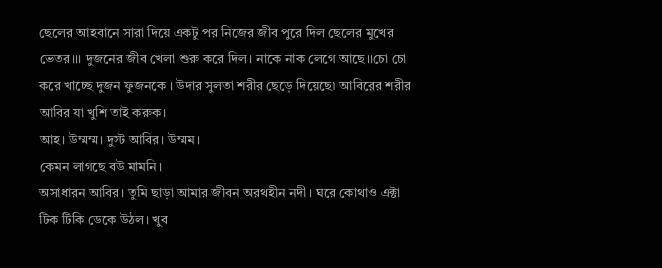ছেলের আহবানে সারা দিয়ে একটু পর নিজের জীব পুরে দিল ছেলের মুখের ভেতর।।। দুজনের জীব খেলা শুরু করে দিল। নাকে নাক লেগে আছে।।চো চো করে খাচ্ছে দুজন ফুজনকে । উদার সুলতা শরীর ছেড়ে দিয়েছে৷ আবিরের শরীর আবির যা খুশি তাই করুক।
আহ। উম্মম্ম। দুস্ট আবির। উম্মম।
কেমন লাগছে বউ মামনি।
অসাধারন আবির। তুমি ছাড়া আমার জীবন অরথহীন নদী। ঘরে কোথাও এক্টা টিক টিকি ডেকে উঠল। খুব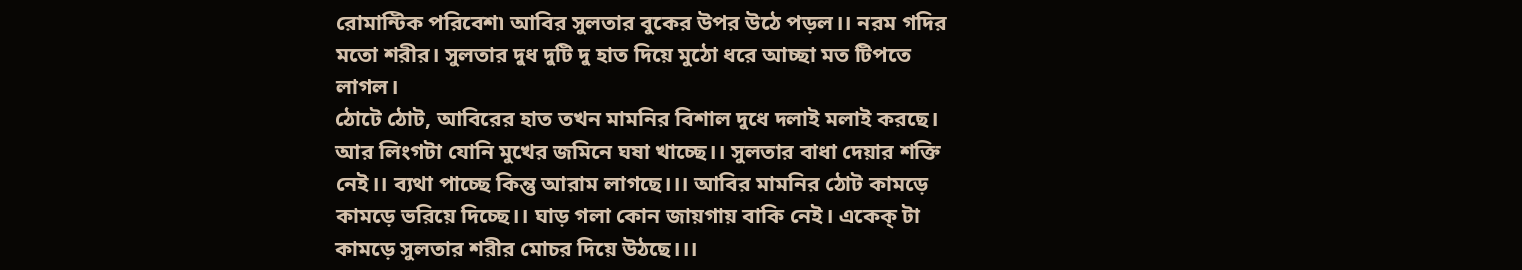রোমান্টিক পরিবেশ৷ আবির সুলতার বুকের উপর উঠে পড়ল।। নরম গদির মতো শরীর। সুলতার দুধ দুটি দু হাত দিয়ে মুঠো ধরে আচ্ছা মত টিপতে লাগল।
ঠোটে ঠোট, আবিরের হাত তখন মামনির বিশাল দুধে দলাই মলাই করছে। আর লিংগটা যোনি মুখের জমিনে ঘষা খাচ্ছে।। সুলতার বাধা দেয়ার শক্তি নেই।। ব্যথা পাচ্ছে কিন্তু আরাম লাগছে।।। আবির মামনির ঠোট কামড়ে কামড়ে ভরিয়ে দিচ্ছে।। ঘাড় গলা কোন জায়গায় বাকি নেই। একেক্ টা কামড়ে সুলতার শরীর মোচর দিয়ে উঠছে।।।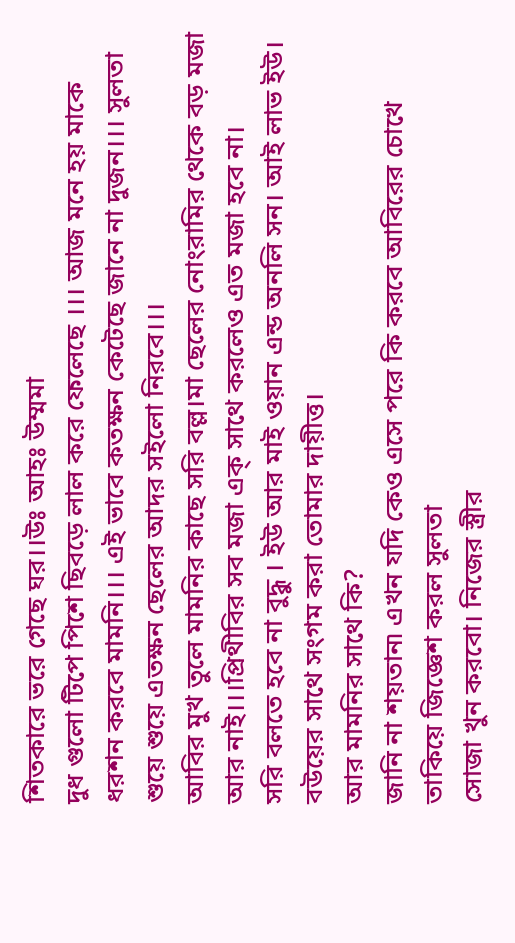শিতকারে ভরে গেছে ঘর।।উঃ আহঃ উম্মমা
দুধ গুলো টিপে পিশে ছিবড়ে লাল করে ফেলেছে ।।। আজ মনে হয় মাকে ধরশন করবে মামনি।।। এই ভাবে কতক্ষন কেটেছে জানে না দুজন।।। সুলতা শুয়ে শুয়ে এতক্ষন ছেলের আদর সইলো নিরবে।।।
আবির মুখ তুলে মামনির কাছে সরি বল্ল।মা ছেলের নোংরামির থেকে বড় মজা আর নাই।।।প্রিথীবির সব মজা এক্ সাথে করলেও এত মজা হবে না।
সরি বলতে হবে না বুদ্ধু । ইউ আর মাই ওয়ান এন্ড অনলি সন। আই লাভ ইউ। বউয়ের সাথে সংগম করা তোমার দায়ীত্ত।
আর মামনির সাথে কি?
জানি না শয়তান৷ এখন যদি কেও এসে পরে কি করবে আবিরের চোখে তাকিয়ে জিজ্ঞেশ করল সুলতা
সোজা খুন করবো। নিজের স্ত্রীর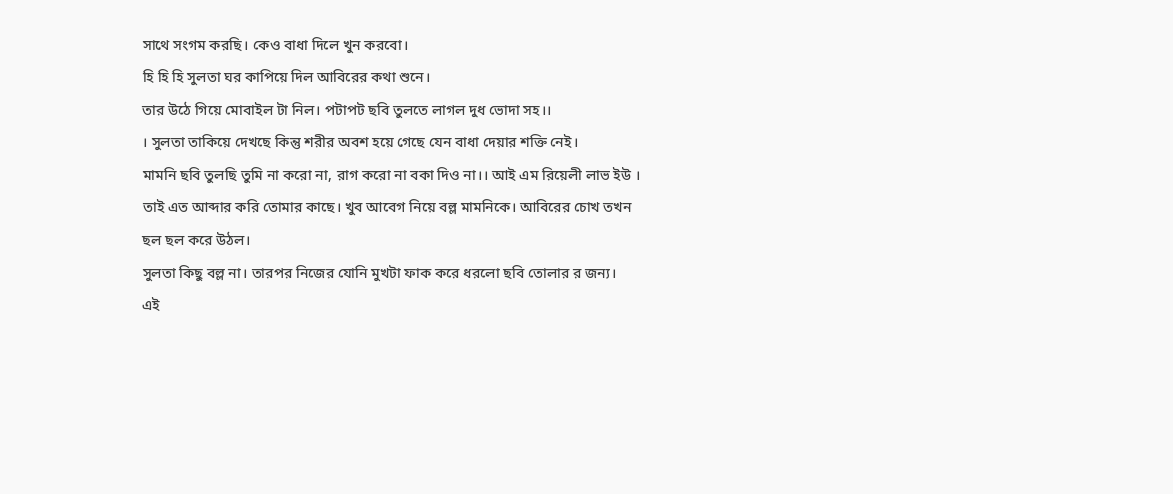সাথে সংগম করছি। কেও বাধা দিলে খুন করবো।
হি হি হি সুলতা ঘর কাপিয়ে দিল আবিরের কথা শুনে।
তার উঠে গিয়ে মোবাইল টা নিল। পটাপট ছবি তুলতে লাগল দুধ ভোদা সহ।।
। সুলতা তাকিয়ে দেখছে কিন্তু শরীর অবশ হয়ে গেছে যেন বাধা দেয়ার শক্তি নেই।
মামনি ছবি তুলছি তুমি না করো না, রাগ করো না বকা দিও না।। আই এম রিয়েলী লাভ ইউ । তাই এত আব্দার করি তোমার কাছে। খুব আবেগ নিয়ে বল্ল মামনিকে। আবিরের চোখ তখন ছল ছল করে উঠল।
সুলতা কিছু বল্ল না। তারপর নিজের যোনি মুখটা ফাক করে ধরলো ছবি তোলার র জন্য।
এই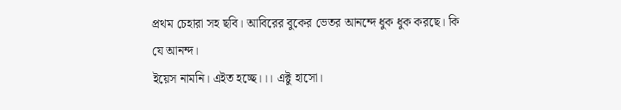প্রথম চেহারা সহ ছবি। আবিরের বুকের ভেতর আনন্দে ধুক ধুক করছে। কি যে আনন্দ।
ইয়েস নামনি। এইত হচ্ছে।।। এক্টু হাসো।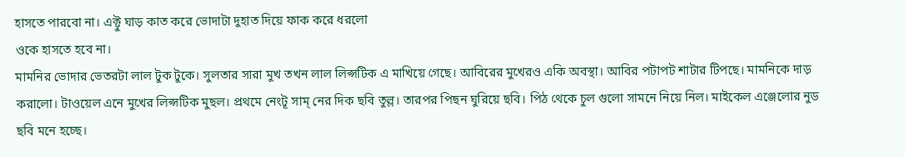হাসতে পারবো না। এক্টু ঘাড় কাত করে ভোদাটা দুহাত দিয়ে ফাক করে ধরলো
ওকে হাসতে হবে না।
মামনির ভোদার ভেতরটা লাল টুক টুকে। সুলতার সারা মুখ তখন লাল লিপ্সটিক এ মাখিয়ে গেছে। আবিরের মুখেরও একি অবস্থা। আবির পটাপট শাটার টিপছে। মামনিকে দাড় করালো। টাওয়েল এনে মুখের লিপ্সটিক মুছল। প্রথমে নেংটূ সাম্ নের দিক ছবি তুল্ল। তারপর পিছন ঘুরিয়ে ছবি। পিঠ থেকে চুল গুলো সামনে নিয়ে নিল। মাইকেল এঞ্জেলোর নুড ছবি মনে হচ্ছে।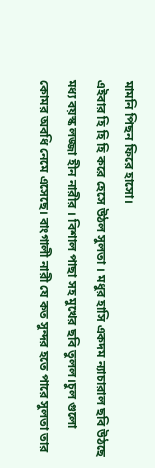মামনি পিছন ফিরে হাসো।
এইবার হি হি হি করে হেসে উঠল সুলতা । মধুর হাসি একদম ন্যাচারাল ছবি উঠছে মধ্য বয়স্ক লজ্জা হীন নারীর । বিশাল পাছা সহ মুখের ছবি তুলল।চুল গুলো কোমর অবধি নেমে এসেছে। বাংগালী নারী যে কত সুন্দর হতে পারে সুলতা তার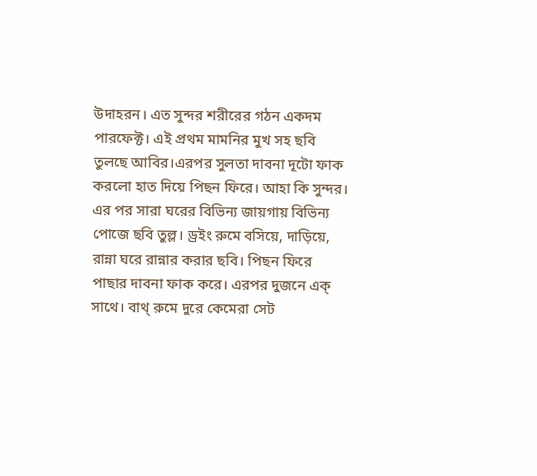উদাহরন। এত সুন্দর শরীরের গঠন একদম পারফেক্ট। এই প্রথম মামনির মুখ সহ ছবি তুলছে আবির।এরপর সুলতা দাবনা দূটো ফাক করলো হাত দিয়ে পিছন ফিরে। আহা কি সুন্দর। এর পর সারা ঘরের বিভিন্য জায়গায় বিভিন্য পোজে ছবি তুল্ল। ড্রইং রুমে বসিয়ে, দাড়িয়ে, রান্না ঘরে রান্নার করার ছবি। পিছন ফিরে পাছার দাবনা ফাক করে। এরপর দুজনে এক্ সাথে। বাথ্ রুমে দুরে কেমেরা সেট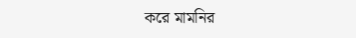করে মামনির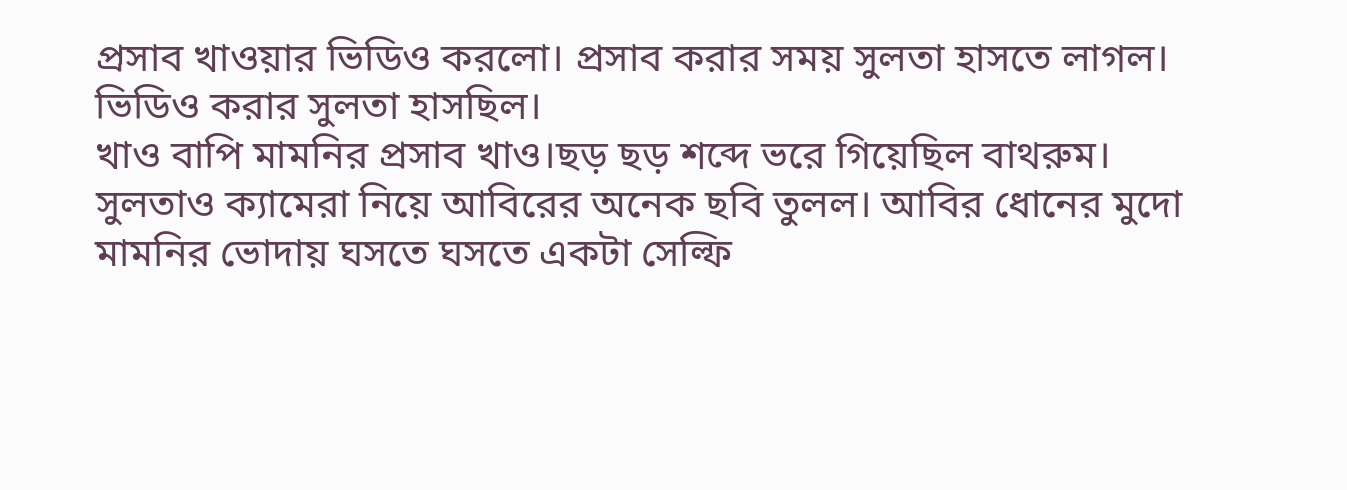প্রসাব খাওয়ার ভিডিও করলো। প্রসাব করার সময় সুলতা হাসতে লাগল।
ভিডিও করার সুলতা হাসছিল।
খাও বাপি মামনির প্রসাব খাও।ছড় ছড় শব্দে ভরে গিয়েছিল বাথরুম।
সুলতাও ক্যামেরা নিয়ে আবিরের অনেক ছবি তুলল। আবির ধোনের মুদো মামনির ভোদায় ঘসতে ঘসতে একটা সেল্ফি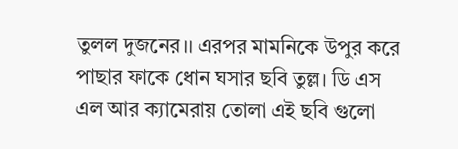তুলল দুজনের।। এরপর মামনিকে উপুর করে পাছার ফাকে ধোন ঘসার ছবি তুল্ল। ডি এস এল আর ক্যামেরায় তোলা এই ছবি গুলো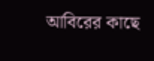আবিরের কাছে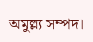অমুল্ল্য সম্পদ।